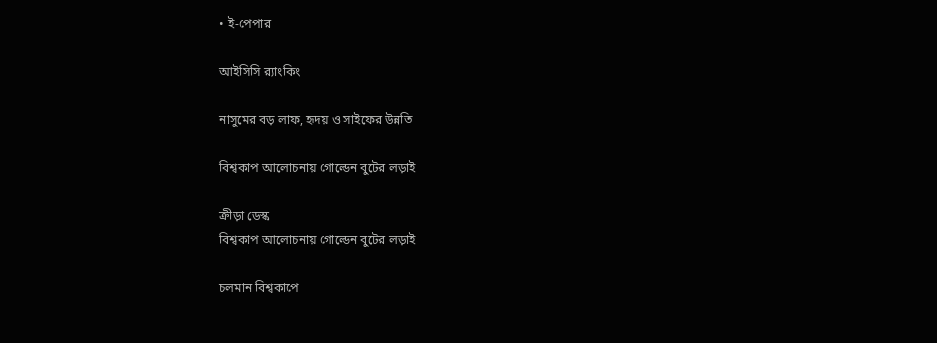• ই-পেপার

আইসিসি র‍্যাংকিং

নাসুমের বড় লাফ, হৃদয় ও সাইফের উন্নতি

বিশ্বকাপ আলোচনায় গোল্ডেন বুটের লড়াই

ক্রীড়া ডেস্ক
বিশ্বকাপ আলোচনায় গোল্ডেন বুটের লড়াই

চলমান বিশ্বকাপে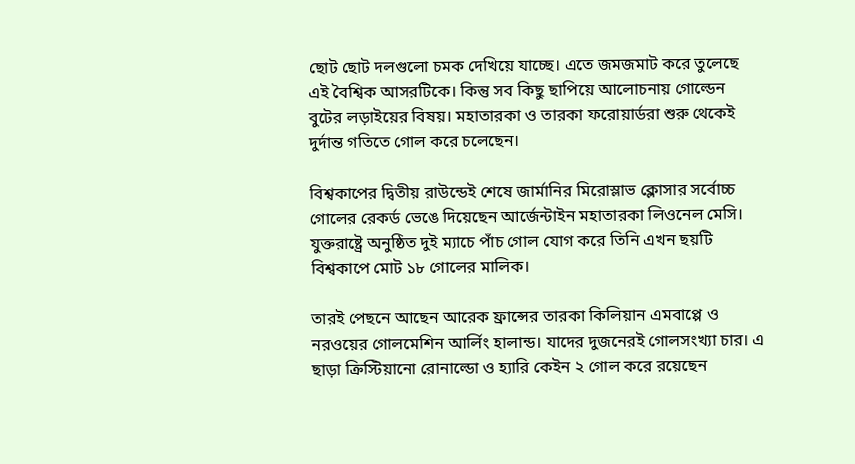ছোট ছোট দলগুলো চমক দেখিয়ে যাচ্ছে। এতে জমজমাট করে তুলেছে এই বৈশ্বিক আসরটিকে। কিন্তু সব কিছু ছাপিয়ে আলোচনায় গোল্ডেন বুটের লড়াইয়ের বিষয়। মহাতারকা ও তারকা ফরোয়ার্ডরা শুরু থেকেই দুর্দান্ত গতিতে গোল করে চলেছেন।

বিশ্বকাপের দ্বিতীয় রাউন্ডেই শেষে জার্মানির মিরোস্লাভ ক্লোসার সর্বোচ্চ গোলের রেকর্ড ভেঙে দিয়েছেন আর্জেন্টাইন মহাতারকা লিওনেল মেসি। যুক্তরাষ্ট্রে অনুষ্ঠিত দুই ম্যাচে পাঁচ গোল যোগ করে তিনি এখন ছয়টি বিশ্বকাপে মোট ১৮ গোলের মালিক।

তারই পেছনে আছেন আরেক ফ্রান্সের তারকা কিলিয়ান এমবাপ্পে ও নরওয়ের গোলমেশিন আর্লিং হালান্ড। যাদের দুজনেরই গোলসংখ্যা চার। এ ছাড়া ক্রিস্টিয়ানো রোনাল্ডো ও হ্যারি কেইন ২ গোল করে রয়েছেন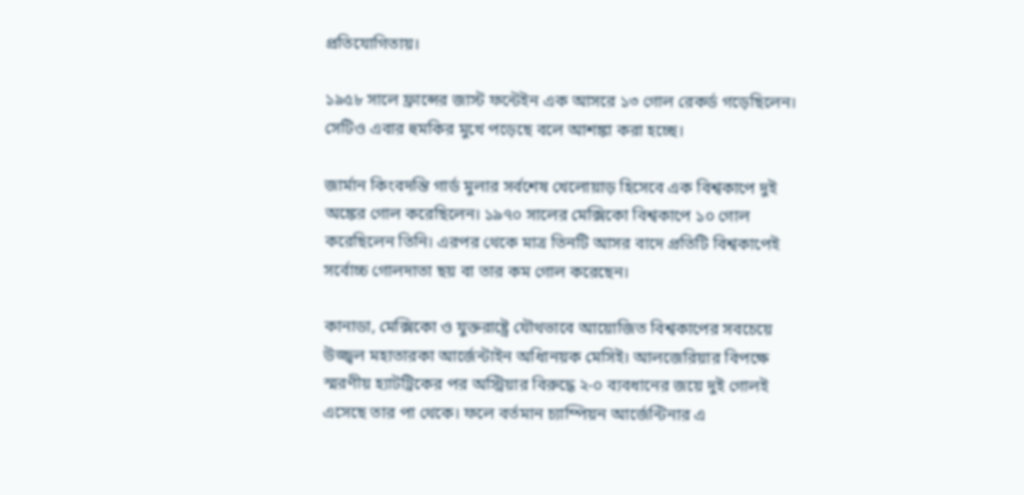প্রতিযোগিতায়।

১৯৫৮ সালে ফ্রান্সের জাস্ট ফন্টেইন এক আসরে ১৩ গোল রেকর্ড গড়েছিলেন। সেটিও এবার হুমকির মুখে পড়েছে বলে আশঙ্কা করা হচ্ছে।

জার্মান কিংবদন্তি গার্ড মুলার সর্বশেষ খেলোয়াড় হিসেবে এক বিশ্বকাপে দুই অঙ্কের গোল করেছিলেন। ১৯৭০ সালের মেক্সিকো বিশ্বকাপে ১০ গোল করেছিলেন তিনি। এরপর থেকে মাত্র তিনটি আসর বাদে প্রতিটি বিশ্বকাপেই সর্বোচ্চ গোলদাতা ছয় বা তার কম গোল করেছেন।

কানাডা, মেক্সিকো ও যুক্তরাষ্ট্রে যৌথভাবে আয়োজিত বিশ্বকাপের সবচেয়ে উজ্জ্বল মহাতারকা আর্জেন্টাইন অধিানয়ক মেসিই। আলজেরিয়ার বিপক্ষে স্মরণীয় হ্যাটট্রিকের পর অস্ট্রিয়ার বিরুদ্ধে ২-০ ব্যবধানের জয়ে দুই গোলই এসেছে তার পা থেকে। ফলে বর্তমান চ্যাম্পিয়ন আর্জেন্টিনার এ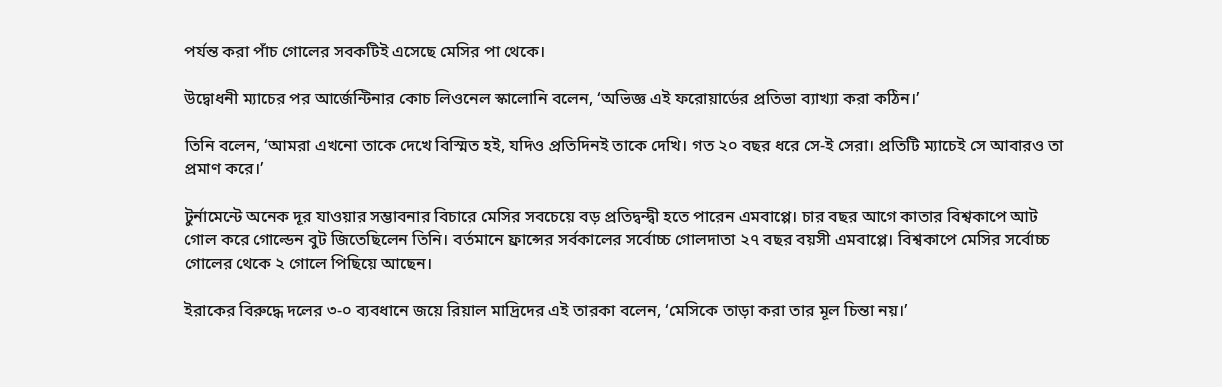পর্যন্ত করা পাঁচ গোলের সবকটিই এসেছে মেসির পা থেকে।

উদ্বোধনী ম্যাচের পর আর্জেন্টিনার কোচ লিওনেল স্কালোনি বলেন, ‘অভিজ্ঞ এই ফরোয়ার্ডের প্রতিভা ব্যাখ্যা করা কঠিন।’

তিনি বলেন, ‘আমরা এখনো তাকে দেখে বিস্মিত হই, যদিও প্রতিদিনই তাকে দেখি। গত ২০ বছর ধরে সে-ই সেরা। প্রতিটি ম্যাচেই সে আবারও তা প্রমাণ করে।’

টুর্নামেন্টে অনেক দূর যাওয়ার সম্ভাবনার বিচারে মেসির সবচেয়ে বড় প্রতিদ্বন্দ্বী হতে পারেন এমবাপ্পে। চার বছর আগে কাতার বিশ্বকাপে আট গোল করে গোল্ডেন বুট জিতেছিলেন তিনি। বর্তমানে ফ্রান্সের সর্বকালের সর্বোচ্চ গোলদাতা ২৭ বছর বয়সী এমবাপ্পে। বিশ্বকাপে মেসির সর্বোচ্চ গোলের থেকে ২ গোলে পিছিয়ে আছেন।

ইরাকের বিরুদ্ধে দলের ৩-০ ব্যবধানে জয়ে রিয়াল মাদ্রিদের এই তারকা বলেন, ‘মেসিকে তাড়া করা তার মূল চিন্তা নয়।’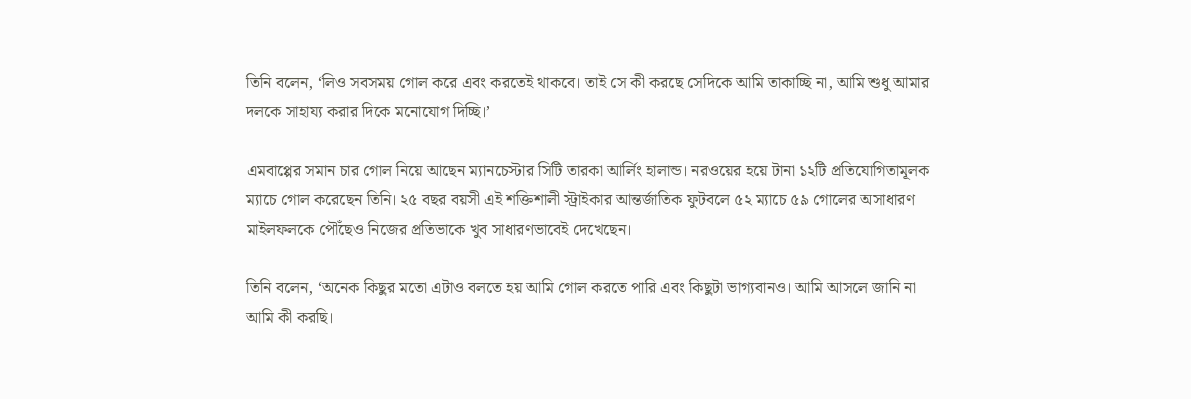তিনি বলেন, ‘লিও সবসময় গোল করে এবং করতেই থাকবে। তাই সে কী করছে সেদিকে আমি তাকাচ্ছি না, আমি শুধু আমার দলকে সাহায্য করার দিকে মনোযোগ দিচ্ছি।’

এমবাপ্পের সমান চার গোল নিয়ে আছেন ম্যানচেস্টার সিটি তারকা আর্লিং হালান্ড। নরওয়ের হয়ে টানা ১২টি প্রতিযোগিতামূলক ম্যাচে গোল করেছেন তিনি। ২৫ বছর বয়সী এই শক্তিশালী স্ট্রাইকার আন্তর্জাতিক ফুটবলে ৫২ ম্যাচে ৫৯ গোলের অসাধারণ মাইলফলকে পৌঁছেও নিজের প্রতিভাকে খুব সাধারণভাবেই দেখেছেন।

তিনি বলেন, ‘অনেক কিছুর মতো এটাও বলতে হয় আমি গোল করতে পারি এবং কিছুটা ভাগ্যবানও। আমি আসলে জানি না আমি কী করছি।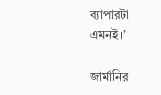ব্যাপারটা এমনই।’

জার্মানির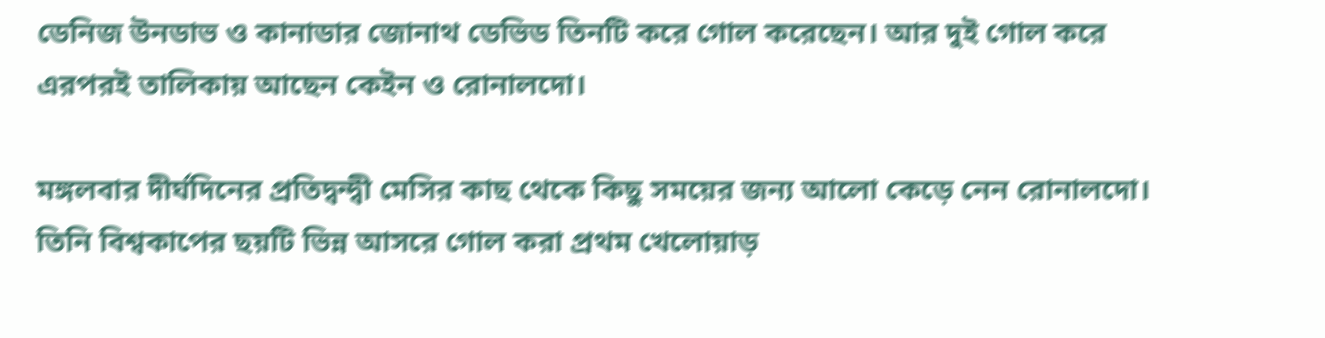ডেনিজ উনডাভ ও কানাডার জোনাথ ডেভিড তিনটি করে গোল করেছেন। আর দুই গোল করে এরপরই তালিকায় আছেন কেইন ও রোনালদো।

মঙ্গলবার দীর্ঘদিনের প্রতিদ্বন্দ্বী মেসির কাছ থেকে কিছু সময়ের জন্য আলো কেড়ে নেন রোনালদো। তিনি বিশ্বকাপের ছয়টি ভিন্ন আসরে গোল করা প্রথম খেলোয়াড়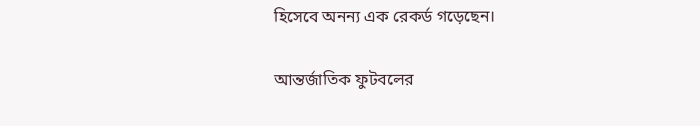হিসেবে অনন্য এক রেকর্ড গড়েছেন।

আন্তর্জাতিক ফুটবলের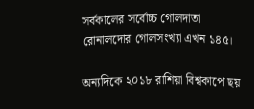সর্বকালের সর্বোচ্চ গোলদাতা রোনালদোর গোলসংখ্যা এখন ১৪৫।

অন্যদিকে ২০১৮ রাশিয়া বিশ্বকাপে ছয়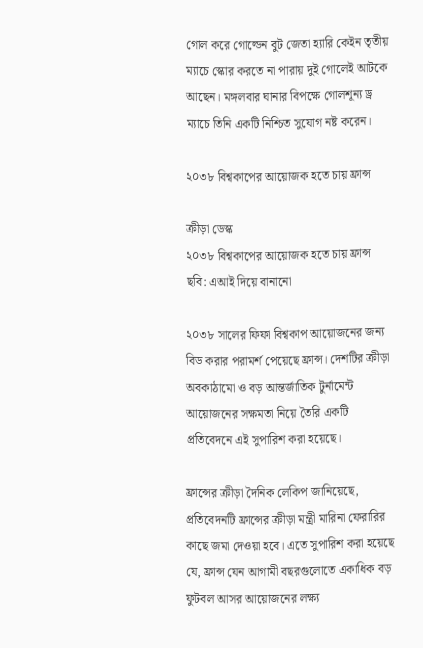গোল করে গোল্ডেন বুট জেতা হ্যারি কেইন তৃতীয় ম্যাচে স্কোর করতে না পারায় দুই গোলেই আটকে আছেন। মঙ্গলবার ঘানার বিপক্ষে গোলশূন্য ড্র ম্যাচে তিনি একটি নিশ্চিত সুযোগ নষ্ট করেন।

২০৩৮ বিশ্বকাপের আয়োজক হতে চায় ফ্রান্স

ক্রীড়া ডেস্ক
২০৩৮ বিশ্বকাপের আয়োজক হতে চায় ফ্রান্স
ছবি: এআই দিয়ে বানানো

২০৩৮ সালের ফিফা বিশ্বকাপ আয়োজনের জন্য বিড করার পরামর্শ পেয়েছে ফ্রান্স। দেশটির ক্রীড়া অবকাঠামো ও বড় আন্তর্জাতিক টুর্নামেন্ট আয়োজনের সক্ষমতা নিয়ে তৈরি একটি প্রতিবেদনে এই সুপারিশ করা হয়েছে।

ফ্রান্সের ক্রীড়া দৈনিক লেকিপ জানিয়েছে, প্রতিবেদনটি ফ্রান্সের ক্রীড়া মন্ত্রী মারিনা ফেরারির কাছে জমা দেওয়া হবে। এতে সুপারিশ করা হয়েছে যে, ফ্রান্স যেন আগামী বছরগুলোতে একাধিক বড় ফুটবল আসর আয়োজনের লক্ষ্য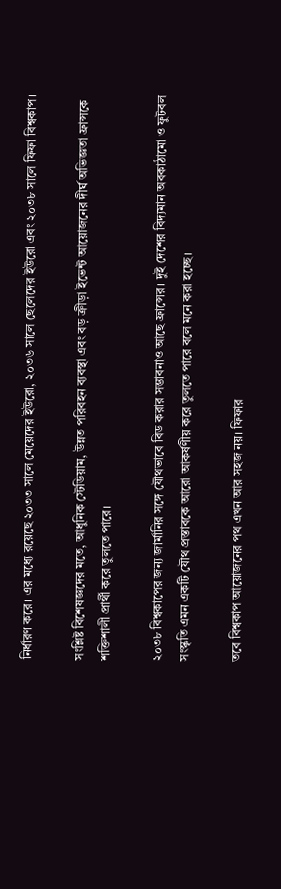নির্ধারণ করে। এর মধ্যে রয়েছে ২০৩৩ সালে মেয়েদের ইউরো, ২০৩৬ সালে ছেলেদের ইউরো এবং ২০৩৮ সালে ফিফা বিশ্বকাপ।

সংশ্লিষ্ট বিশেষজ্ঞদের মতে, আধুনিক স্টেডিয়াম, উন্নত পরিবহন ব্যবস্থা এবং বড় ক্রীড়া ইভেন্ট আয়োজনের দীর্ঘ অভিজ্ঞতা ফ্রান্সকে শক্তিশালী প্রার্থী করে তুলতে পারে।

২০৩৮ বিশ্বকাপের জন্য জার্মানির সঙ্গে যৌথভাবে বিড করার সম্ভাবনাও আছে ফ্রান্সের। দুই দেশের বিদ্যমান অবকাঠামো ও ফুটবল সংস্কৃতি এমন একটি যৌথ প্রস্তাবকে আরো আকর্ষণীয় করে তুলতে পারে বলে মনে করা হচ্ছে।

তবে বিশ্বকাপ আয়োজনের পথ এখন আর সহজ নয়। ফিফার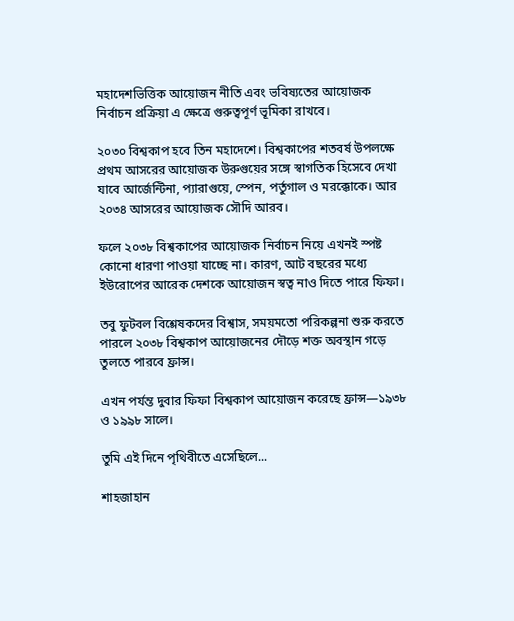মহাদেশভিত্তিক আয়োজন নীতি এবং ভবিষ্যতের আয়োজক নির্বাচন প্রক্রিয়া এ ক্ষেত্রে গুরুত্বপূর্ণ ভূমিকা রাখবে।

২০৩০ বিশ্বকাপ হবে তিন মহাদেশে। বিশ্বকাপের শতবর্ষ উপলক্ষে প্রথম আসরের আয়োজক উরুগুয়ের সঙ্গে স্বাগতিক হিসেবে দেখা যাবে আর্জেন্টিনা, প্যারাগুয়ে, স্পেন, পর্তুগাল ও মরক্কোকে। আর ২০৩৪ আসরের আয়োজক সৌদি আরব।

ফলে ২০৩৮ বিশ্বকাপের আয়োজক নির্বাচন নিয়ে এখনই স্পষ্ট কোনো ধারণা পাওয়া যাচ্ছে না। কারণ, আট বছরের মধ্যে ইউরোপের আরেক দেশকে আয়োজন স্বত্ব নাও দিতে পারে ফিফা।

তবু ফুটবল বিশ্লেষকদের বিশ্বাস, সময়মতো পরিকল্পনা শুরু করতে পারলে ২০৩৮ বিশ্বকাপ আয়োজনের দৌড়ে শক্ত অবস্থান গড়ে তুলতে পারবে ফ্রান্স।

এখন পর্যন্ত দুবার ফিফা বিশ্বকাপ আয়োজন করেছে ফ্রান্স—১৯৩৮ ও ১৯৯৮ সালে।

তুমি এই দিনে পৃথিবীতে এসেছিলে...

শাহজাহান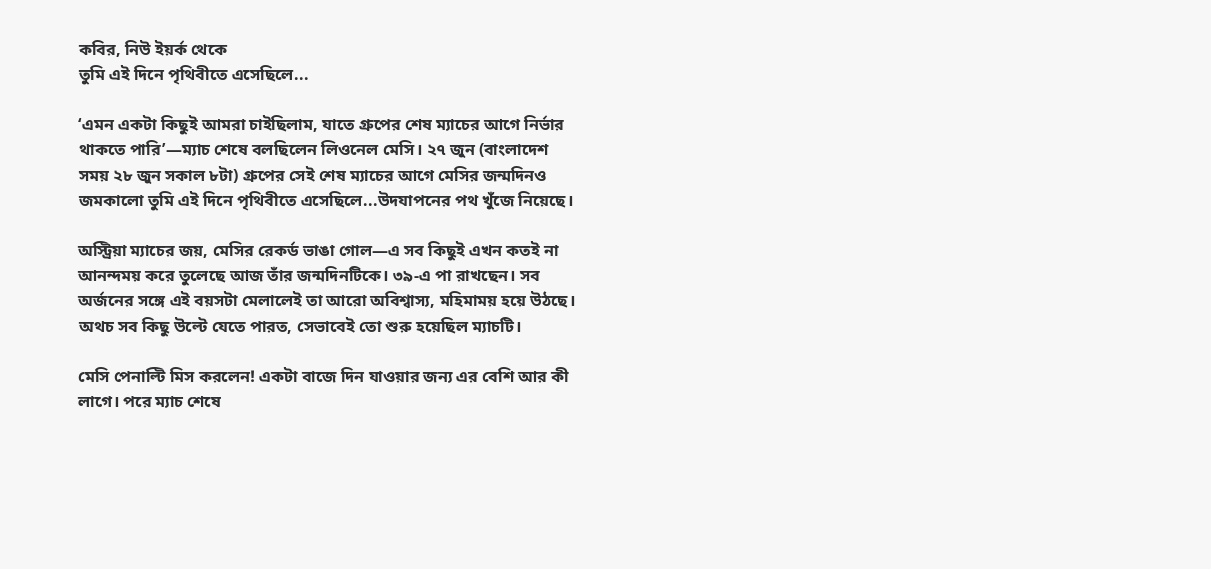কবির, নিউ ইয়র্ক থেকে
তুমি এই দিনে পৃথিবীতে এসেছিলে...

‘এমন একটা কিছুই আমরা চাইছিলাম, যাতে গ্রুপের শেষ ম্যাচের আগে নির্ভার থাকতে পারি’—ম্যাচ শেষে বলছিলেন লিওনেল মেসি। ২৭ জুন (বাংলাদেশ সময় ২৮ জুন সকাল ৮টা) গ্রুপের সেই শেষ ম্যাচের আগে মেসির জন্মদিনও জমকালো তুমি এই দিনে পৃথিবীতে এসেছিলে...উদযাপনের পথ খুঁজে নিয়েছে।

অস্ট্রিয়া ম্যাচের জয়, মেসির রেকর্ড ভাঙা গোল—এ সব কিছুই এখন কতই না আনন্দময় করে তুলেছে আজ তাঁর জন্মদিনটিকে। ৩৯-এ পা রাখছেন। সব অর্জনের সঙ্গে এই বয়সটা মেলালেই তা আরো অবিশ্বাস্য, মহিমাময় হয়ে উঠছে। অথচ সব কিছু উল্টে যেতে পারত, সেভাবেই তো শুরু হয়েছিল ম্যাচটি।

মেসি পেনাল্টি মিস করলেন! একটা বাজে দিন যাওয়ার জন্য এর বেশি আর কী লাগে। পরে ম্যাচ শেষে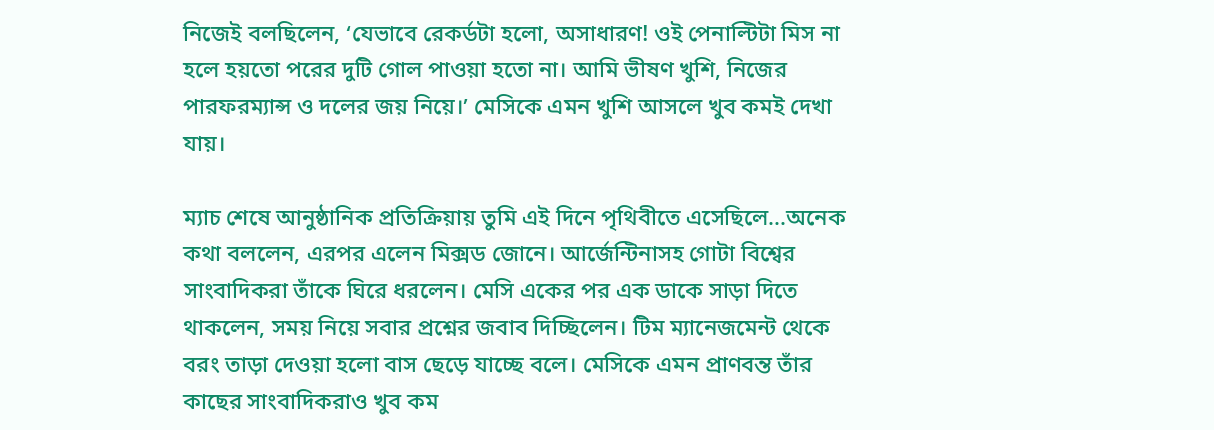নিজেই বলছিলেন, ‘যেভাবে রেকর্ডটা হলো, অসাধারণ! ওই পেনাল্টিটা মিস না হলে হয়তো পরের দুটি গোল পাওয়া হতো না। আমি ভীষণ খুশি, নিজের পারফরম্যান্স ও দলের জয় নিয়ে।’ মেসিকে এমন খুশি আসলে খুব কমই দেখা যায়।

ম্যাচ শেষে আনুষ্ঠানিক প্রতিক্রিয়ায় তুমি এই দিনে পৃথিবীতে এসেছিলে...অনেক কথা বললেন, এরপর এলেন মিক্সড জোনে। আর্জেন্টিনাসহ গোটা বিশ্বের সাংবাদিকরা তাঁকে ঘিরে ধরলেন। মেসি একের পর এক ডাকে সাড়া দিতে থাকলেন, সময় নিয়ে সবার প্রশ্নের জবাব দিচ্ছিলেন। টিম ম্যানেজমেন্ট থেকে বরং তাড়া দেওয়া হলো বাস ছেড়ে যাচ্ছে বলে। মেসিকে এমন প্রাণবন্ত তাঁর কাছের সাংবাদিকরাও খুব কম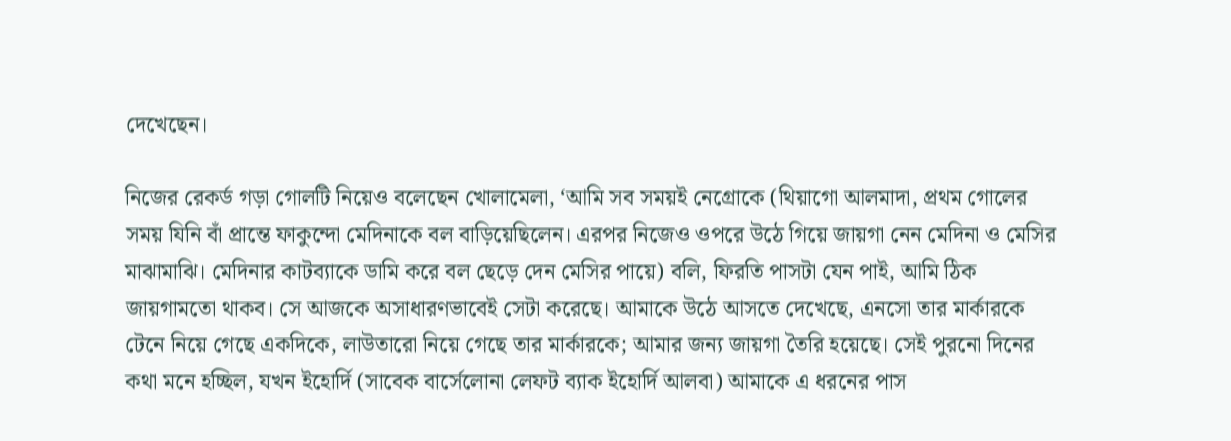দেখেছেন।

নিজের রেকর্ড গড়া গোলটি নিয়েও বলেছেন খোলামেলা, ‘আমি সব সময়ই নেগ্রোকে (থিয়াগো আলমাদা, প্রথম গোলের সময় যিনি বাঁ প্রান্তে ফাকুন্দো মেদিনাকে বল বাড়িয়েছিলেন। এরপর নিজেও ওপরে উঠে গিয়ে জায়গা নেন মেদিনা ও মেসির মাঝামাঝি। মেদিনার কাটব্যাকে ডামি করে বল ছেড়ে দেন মেসির পায়ে) বলি, ফিরতি পাসটা যেন পাই, আমি ঠিক জায়গামতো থাকব। সে আজকে অসাধারণভাবেই সেটা করেছে। আমাকে উঠে আসতে দেখেছে, এনসো তার মার্কারকে টেনে নিয়ে গেছে একদিকে, লাউতারো নিয়ে গেছে তার মার্কারকে; আমার জন্য জায়গা তৈরি হয়েছে। সেই পুরনো দিনের কথা মনে হচ্ছিল, যখন ইহোর্দি (সাবেক বার্সেলোনা লেফট ব্যাক ইহোর্দি আলবা) আমাকে এ ধরনের পাস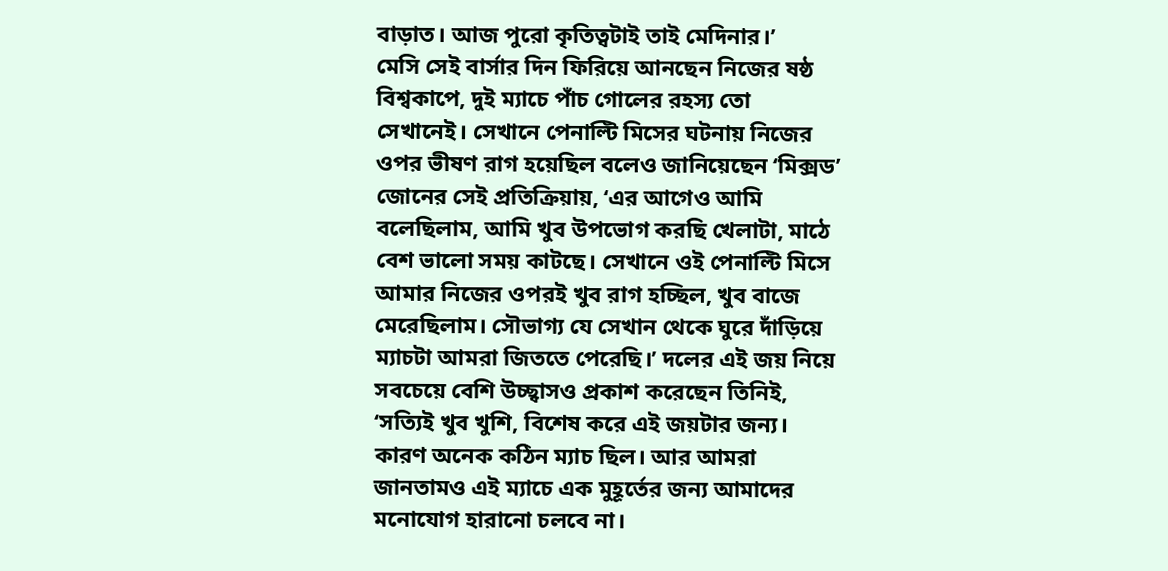বাড়াত। আজ পুরো কৃতিত্বটাই তাই মেদিনার।’
মেসি সেই বার্সার দিন ফিরিয়ে আনছেন নিজের ষষ্ঠ বিশ্বকাপে, দুই ম্যাচে পাঁচ গোলের রহস্য তো সেখানেই। সেখানে পেনাল্টি মিসের ঘটনায় নিজের ওপর ভীষণ রাগ হয়েছিল বলেও জানিয়েছেন ‘মিক্সড’ জোনের সেই প্রতিক্রিয়ায়, ‘এর আগেও আমি বলেছিলাম, আমি খুব উপভোগ করছি খেলাটা, মাঠে বেশ ভালো সময় কাটছে। সেখানে ওই পেনাল্টি মিসে আমার নিজের ওপরই খুব রাগ হচ্ছিল, খুব বাজে মেরেছিলাম। সৌভাগ্য যে সেখান থেকে ঘুরে দাঁড়িয়ে ম্যাচটা আমরা জিততে পেরেছি।’ দলের এই জয় নিয়ে সবচেয়ে বেশি উচ্ছ্বাসও প্রকাশ করেছেন তিনিই, ‘সত্যিই খুব খুশি, বিশেষ করে এই জয়টার জন্য। কারণ অনেক কঠিন ম্যাচ ছিল। আর আমরা জানতামও এই ম্যাচে এক মুহূর্তের জন্য আমাদের মনোযোগ হারানো চলবে না।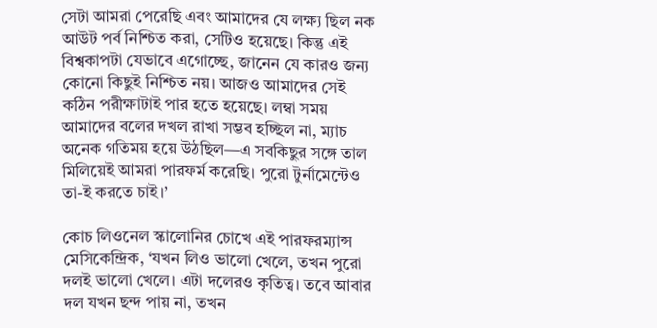সেটা আমরা পেরেছি এবং আমাদের যে লক্ষ্য ছিল নক আউট পর্ব নিশ্চিত করা, সেটিও হয়েছে। কিন্তু এই বিশ্বকাপটা যেভাবে এগোচ্ছে, জানেন যে কারও জন্য কোনো কিছুই নিশ্চিত নয়। আজও আমাদের সেই কঠিন পরীক্ষাটাই পার হতে হয়েছে। লম্বা সময় আমাদের বলের দখল রাখা সম্ভব হচ্ছিল না, ম্যাচ অনেক গতিময় হয়ে উঠছিল—এ সবকিছুর সঙ্গে তাল মিলিয়েই আমরা পারফর্ম করেছি। পুরো টুর্নামেন্টেও তা-ই করতে চাই।’

কোচ লিওনেল স্কালোনির চোখে এই পারফরম্যান্স মেসিকেন্দ্রিক, ‘যখন লিও ভালো খেলে, তখন পুরো দলই ভালো খেলে। এটা দলেরও কৃতিত্ব। তবে আবার দল যখন ছন্দ পায় না, তখন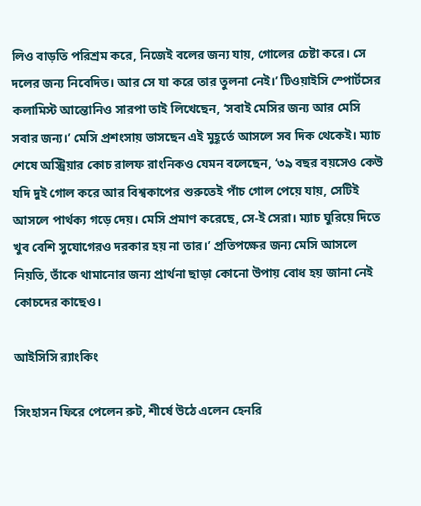লিও বাড়তি পরিশ্রম করে, নিজেই বলের জন্য যায়, গোলের চেষ্টা করে। সে দলের জন্য নিবেদিত। আর সে যা করে তার তুলনা নেই।’ টিওয়াইসি স্পোর্টসের কলামিস্ট আন্তোনিও সারপা তাই লিখেছেন, ‘সবাই মেসির জন্য আর মেসি সবার জন্য।’ মেসি প্রশংসায় ভাসছেন এই মুহূর্তে আসলে সব দিক থেকেই। ম্যাচ শেষে অস্ট্রিয়ার কোচ রালফ রাংনিকও যেমন বলেছেন, ‘৩৯ বছর বয়সেও কেউ যদি দুই গোল করে আর বিশ্বকাপের শুরুতেই পাঁচ গোল পেয়ে যায়, সেটিই আসলে পার্থক্য গড়ে দেয়। মেসি প্রমাণ করেছে, সে-ই সেরা। ম্যাচ ঘুরিয়ে দিতে খুব বেশি সুযোগেরও দরকার হয় না তার।’ প্রতিপক্ষের জন্য মেসি আসলে নিয়তি, তাঁকে থামানোর জন্য প্রার্থনা ছাড়া কোনো উপায় বোধ হয় জানা নেই কোচদের কাছেও।

আইসিসি র‍্যাংকিং

সিংহাসন ফিরে পেলেন রুট, শীর্ষে উঠে এলেন হেনরি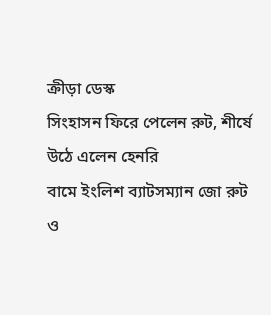ক্রীড়া ডেস্ক
সিংহাসন ফিরে পেলেন রুট, শীর্ষে উঠে এলেন হেনরি
বামে ইংলিশ ব্যাটসম্যান জো রুট ও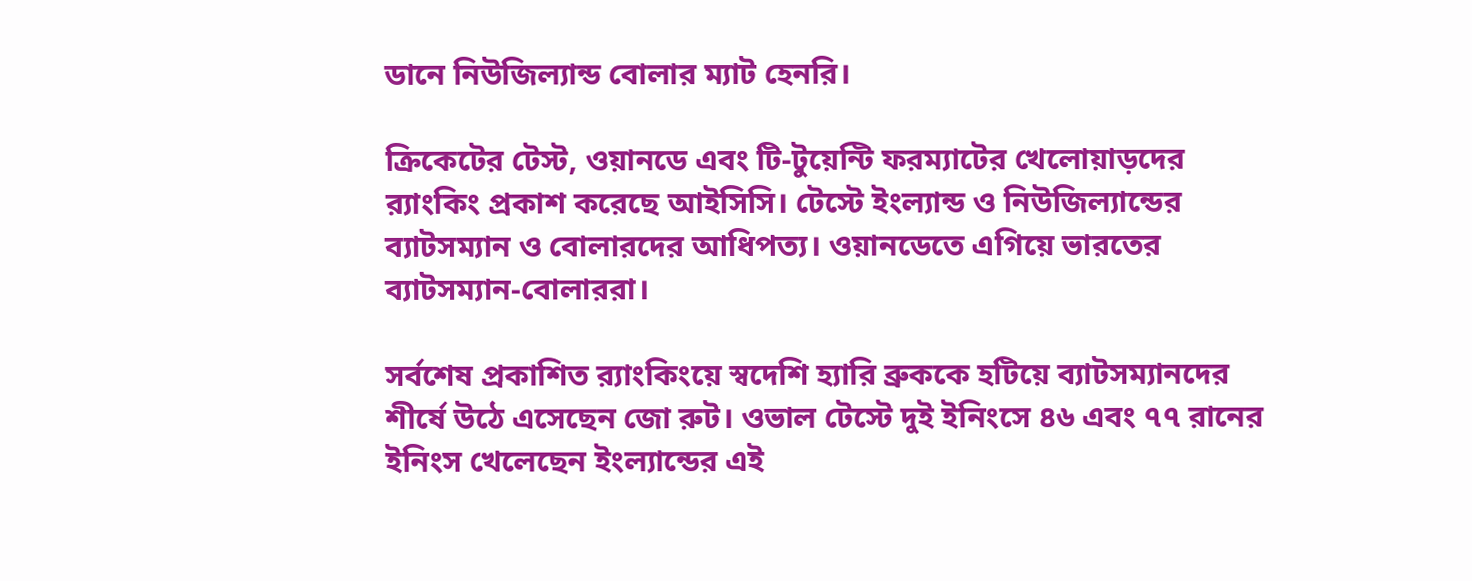ডানে নিউজিল্যান্ড বোলার ম্যাট হেনরি।

ক্রিকেটের টেস্ট, ওয়ানডে এবং টি-টুয়েন্টি ফরম্যাটের খেলোয়াড়দের র‍্যাংকিং প্রকাশ করেছে আইসিসি। টেস্টে ইংল্যান্ড ও নিউজিল্যান্ডের ব্যাটসম্যান ও বোলারদের আধিপত্য। ওয়ানডেতে এগিয়ে ভারতের ব্যাটসম্যান-বোলাররা।

সর্বশেষ প্রকাশিত র‍্যাংকিংয়ে স্বদেশি হ্যারি ব্রুককে হটিয়ে ব্যাটসম্যানদের শীর্ষে উঠে এসেছেন জো রুট। ওভাল টেস্টে দুই ইনিংসে ৪৬ এবং ৭৭ রানের ইনিংস খেলেছেন ইংল্যান্ডের এই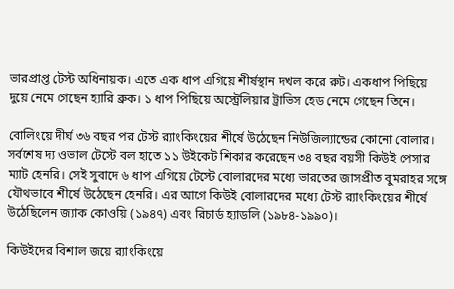ভারপ্রাপ্ত টেস্ট অধিনায়ক। এতে এক ধাপ এগিয়ে শীর্ষস্থান দখল করে রুট। একধাপ পিছিয়ে দুয়ে নেমে গেছেন হ্যারি ব্রুক। ১ ধাপ পিছিয়ে অস্ট্রেলিয়ার ট্রাভিস হেড নেমে গেছেন তিনে।

বোলিংয়ে দীর্ঘ ৩৬ বছর পর টেস্ট র‍্যাংকিংয়ের শীর্ষে উঠেছেন নিউজিল্যান্ডের কোনো বোলার। সর্বশেষ দ্য ওভাল টেস্টে বল হাতে ১১ উইকেট শিকার করেছেন ৩৪ বছর বয়সী কিউই পেসার ম্যাট হেনরি। সেই সুবাদে ৬ ধাপ এগিয়ে টেস্টে বোলারদের মধ্যে ভারতের জাসপ্রীত বুমরাহর সঙ্গে যৌথভাবে শীর্ষে উঠেছেন হেনরি। এর আগে কিউই বোলারদের মধ্যে টেস্ট র‍্যাংকিংয়ের শীর্ষে উঠেছিলেন জ্যাক কোওয়ি (১৯৪৭) এবং রিচার্ড হ্যাডলি (১৯৮৪-১৯৯০)।

কিউইদের বিশাল জয়ে র‍্যাংকিংয়ে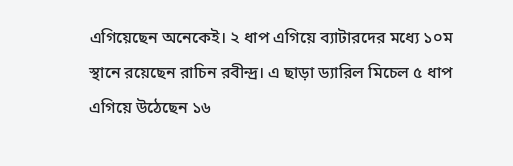এগিয়েছেন অনেকেই। ২ ধাপ এগিয়ে ব্যাটারদের মধ্যে ১০ম স্থানে রয়েছেন রাচিন রবীন্দ্র। এ ছাড়া ড্যারিল মিচেল ৫ ধাপ এগিয়ে উঠেছেন ১৬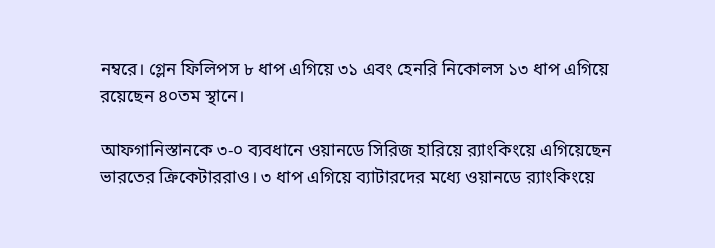নম্বরে। গ্লেন ফিলিপস ৮ ধাপ এগিয়ে ৩১ এবং হেনরি নিকোলস ১৩ ধাপ এগিয়ে রয়েছেন ৪০তম স্থানে।

আফগানিস্তানকে ৩-০ ব্যবধানে ওয়ানডে সিরিজ হারিয়ে র‍্যাংকিংয়ে এগিয়েছেন ভারতের ক্রিকেটাররাও। ৩ ধাপ এগিয়ে ব্যাটারদের মধ্যে ওয়ানডে র‍্যাংকিংয়ে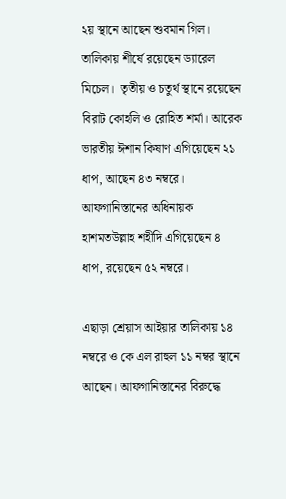২য় স্থানে আছেন শুবমান গিল। তালিকায় শীর্ষে রয়েছেন ড্যারেল মিচেল।  তৃতীয় ও চতুর্থ স্থানে রয়েছেন বিরাট কোহলি ও রোহিত শর্মা। আরেক ভারতীয় ঈশান কিষাণ এগিয়েছেন ২১ ধাপ, আছেন ৪৩ নম্বরে। আফগানিস্তানের অধিনায়ক হাশমতউল্লাহ শহীদি এগিয়েছেন ৪ ধাপ, রয়েছেন ৫২ নম্বরে।

এছাড়া শ্রেয়াস আইয়ার তালিকায় ১৪ নম্বরে ও কে এল রাহুল ১১ নম্বর স্থানে আছেন। আফগানিস্তানের বিরুদ্ধে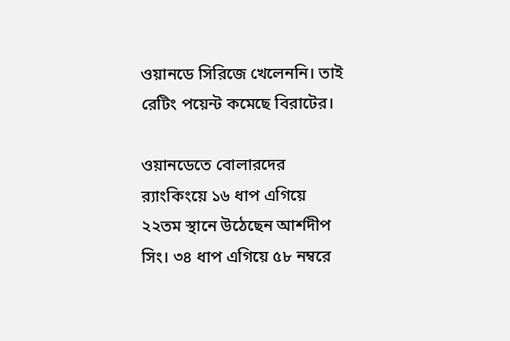ওয়ানডে সিরিজে খেলেননি। তাই রেটিং পয়েন্ট কমেছে বিরাটের।

ওয়ানডেতে বোলারদের র‍্যাংকিংয়ে ১৬ ধাপ এগিয়ে ২২তম স্থানে উঠেছেন আর্শদীপ সিং। ৩৪ ধাপ এগিয়ে ৫৮ নম্বরে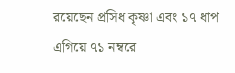রয়েছেন প্রসিধ কৃষ্ণা এবং ১৭ ধাপ এগিয়ে ৭১ নম্বরে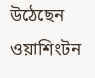উঠেছেন ওয়াশিংটন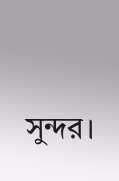সুন্দর।